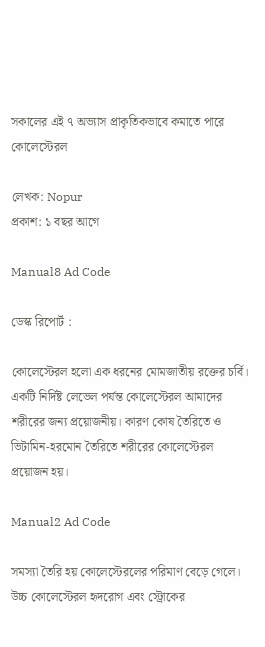সকালের এই ৭ অভ্যাস প্রাকৃতিকভাবে কমাতে পারে কোলেস্টেরল

লেখক: Nopur
প্রকাশ: ১ বছর আগে

Manual8 Ad Code

ডেস্ক রিপোর্ট :

কোলেস্টেরল হলো এক ধরনের মোমজাতীয় রক্তের চর্বি। একটি নির্দিষ্ট লেভেল পর্যন্ত কোলেস্টেরল আমাদের শরীরের জন্য প্রয়োজনীয়। কারণ কোষ তৈরিতে ও ভিটামিন-হরমোন তৈরিতে শরীরের কোলেস্টেরল প্রয়োজন হয়।

Manual2 Ad Code

সমস্যা তৈরি হয় কোলেস্টেরলের পরিমাণ বেড়ে গেলে। উচ্চ কোলেস্টেরল হৃদরোগ এবং স্ট্রোকের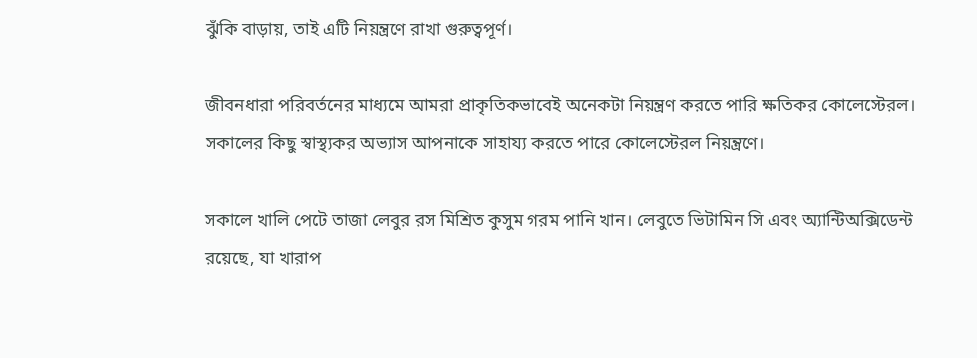ঝুঁকি বাড়ায়, তাই এটি নিয়ন্ত্রণে রাখা গুরুত্বপূর্ণ।

জীবনধারা পরিবর্তনের মাধ্যমে আমরা প্রাকৃতিকভাবেই অনেকটা নিয়ন্ত্রণ করতে পারি ক্ষতিকর কোলেস্টেরল। সকালের কিছু স্বাস্থ্যকর অভ্যাস আপনাকে সাহায্য করতে পারে কোলেস্টেরল নিয়ন্ত্রণে।

সকালে খালি পেটে তাজা লেবুর রস মিশ্রিত কুসুম গরম পানি খান। লেবুতে ভিটামিন সি এবং অ্যান্টিঅক্সিডেন্ট রয়েছে, যা খারাপ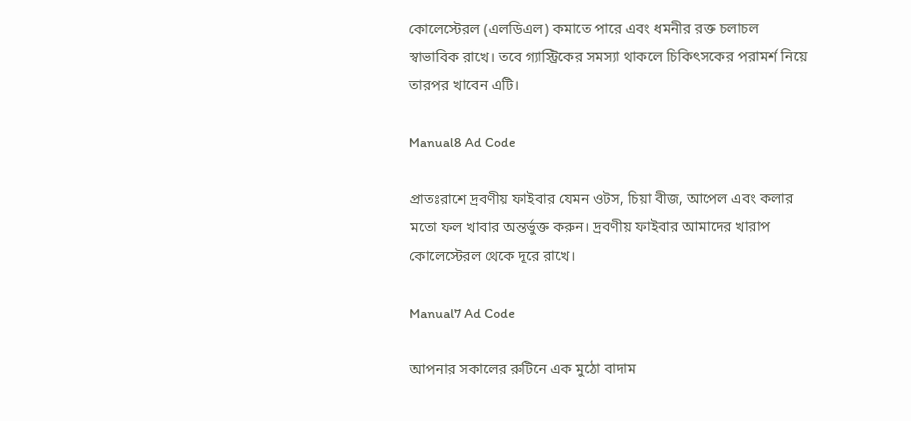কোলেস্টেরল (এলডিএল) কমাতে পারে এবং ধমনীর রক্ত চলাচল স্বাভাবিক রাখে। তবে গ্যাস্ট্রিকের সমস্যা থাকলে চিকিৎসকের পরামর্শ নিয়ে তারপর খাবেন এটি।

Manual8 Ad Code

প্রাতঃরাশে দ্রবণীয় ফাইবার যেমন ওটস, চিয়া বীজ, আপেল এবং কলার মতো ফল খাবার অন্তর্ভুক্ত করুন। দ্রবণীয় ফাইবার আমাদের খারাপ কোলেস্টেরল থেকে দূরে রাখে।

Manual7 Ad Code

আপনার সকালের রুটিনে এক মুঠো বাদাম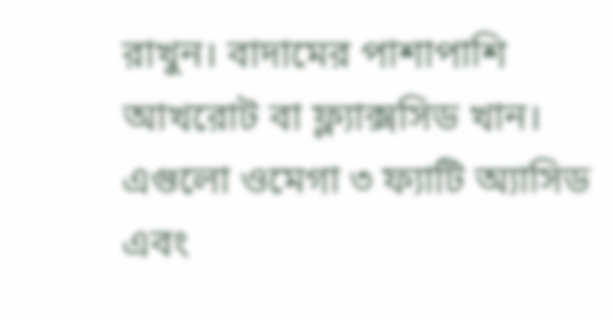রাখুন। বাদামের পাশাপাশি আখরোট বা ফ্ল্যাক্সসিড খান। এগুলো ওমেগা ৩ ফ্যাটি অ্যাসিড এবং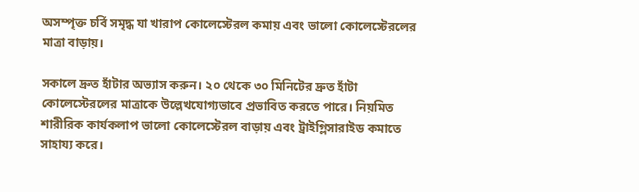অসম্পৃক্ত চর্বি সমৃদ্ধ যা খারাপ কোলেস্টেরল কমায় এবং ভালো কোলেস্টেরলের মাত্রা বাড়ায়।

সকালে দ্রুত হাঁটার অভ্যাস করুন। ২০ থেকে ৩০ মিনিটের দ্রুত হাঁটা কোলেস্টেরলের মাত্রাকে উল্লেখযোগ্যভাবে প্রভাবিত করতে পারে। নিয়মিত শারীরিক কার্যকলাপ ভালো কোলেস্টেরল বাড়ায় এবং ট্রাইগ্লিসারাইড কমাতে সাহায্য করে।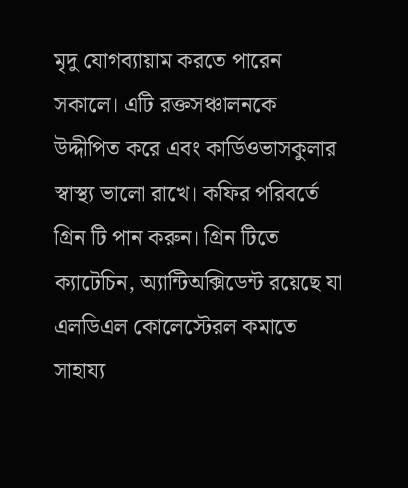মৃদু যোগব্যায়াম করতে পারেন সকালে। এটি রক্তসঞ্চালনকে উদ্দীপিত করে এবং কার্ডিওভাসকুলার স্বাস্থ্য ভালো রাখে। কফির পরিবর্তে গ্রিন টি পান করুন। গ্রিন টিতে ক্যাটেচিন, অ্যান্টিঅক্সিডেন্ট রয়েছে যা এলডিএল কোলেস্টেরল কমাতে সাহায্য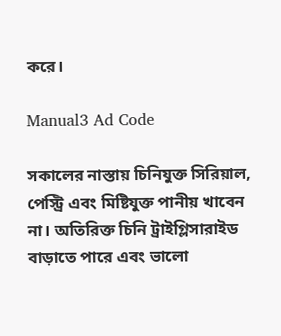করে।

Manual3 Ad Code

সকালের নাস্তায় চিনিযুক্ত সিরিয়াল, পেস্ট্রি এবং মিষ্টিযুক্ত পানীয় খাবেন না। অতিরিক্ত চিনি ট্রাইগ্লিসারাইড বাড়াতে পারে এবং ভালো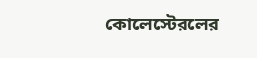কোলেস্টেরলের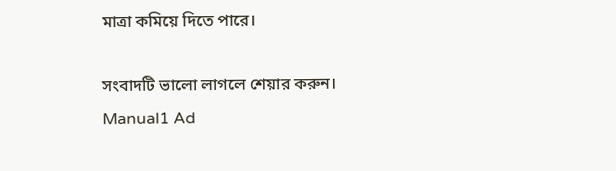মাত্রা কমিয়ে দিতে পারে।

সংবাদটি ভালো লাগলে শেয়ার করুন।
Manual1 Ad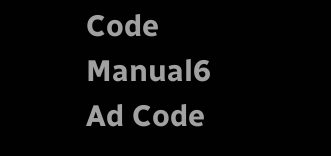Code
Manual6 Ad Code